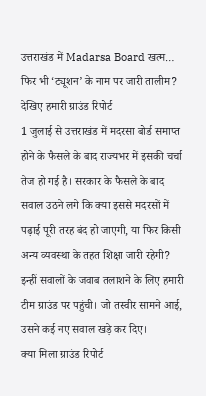उत्तराखंड में Madarsa Board खत्म… फिर भी ‘ट्यूशन’ के नाम पर जारी तालीम? देखिए हमारी ग्राउंड रिपोर्ट
1 जुलाई से उत्तराखंड में मदरसा बोर्ड समाप्त होने के फैसले के बाद राज्यभर में इसकी चर्चा तेज हो गई है। सरकार के फैसले के बाद सवाल उठने लगे कि क्या इससे मदरसों में पढ़ाई पूरी तरह बंद हो जाएगी, या फिर किसी अन्य व्यवस्था के तहत शिक्षा जारी रहेगी?
इन्हीं सवालों के जवाब तलाशने के लिए हमारी टीम ग्राउंड पर पहुंची। जो तस्वीर सामने आई, उसने कई नए सवाल खड़े कर दिए।
क्या मिला ग्राउंड रिपोर्ट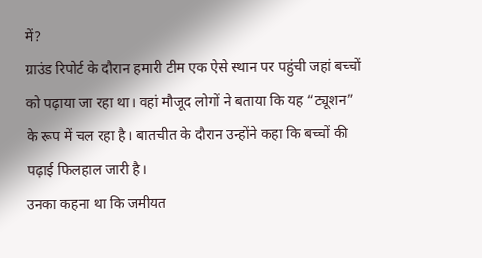में?
ग्राउंड रिपोर्ट के दौरान हमारी टीम एक ऐसे स्थान पर पहुंची जहां बच्चों को पढ़ाया जा रहा था। वहां मौजूद लोगों ने बताया कि यह “ट्यूशन” के रूप में चल रहा है। बातचीत के दौरान उन्होंने कहा कि बच्चों की पढ़ाई फिलहाल जारी है।
उनका कहना था कि जमीयत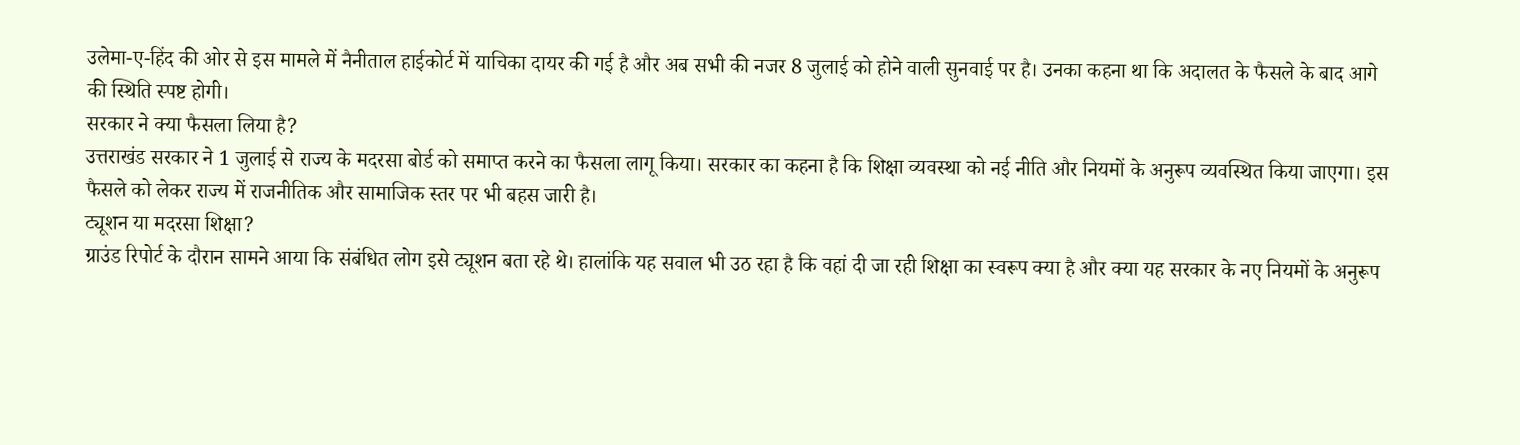उलेमा-ए-हिंद की ओर से इस मामले में नैनीताल हाईकोर्ट में याचिका दायर की गई है और अब सभी की नजर 8 जुलाई को होने वाली सुनवाई पर है। उनका कहना था कि अदालत के फैसले के बाद आगे की स्थिति स्पष्ट होगी।
सरकार ने क्या फैसला लिया है?
उत्तराखंड सरकार ने 1 जुलाई से राज्य के मदरसा बोर्ड को समाप्त करने का फैसला लागू किया। सरकार का कहना है कि शिक्षा व्यवस्था को नई नीति और नियमों के अनुरूप व्यवस्थित किया जाएगा। इस फैसले को लेकर राज्य में राजनीतिक और सामाजिक स्तर पर भी बहस जारी है।
ट्यूशन या मदरसा शिक्षा?
ग्राउंड रिपोर्ट के दौरान सामने आया कि संबंधित लोग इसे ट्यूशन बता रहे थे। हालांकि यह सवाल भी उठ रहा है कि वहां दी जा रही शिक्षा का स्वरूप क्या है और क्या यह सरकार के नए नियमों के अनुरूप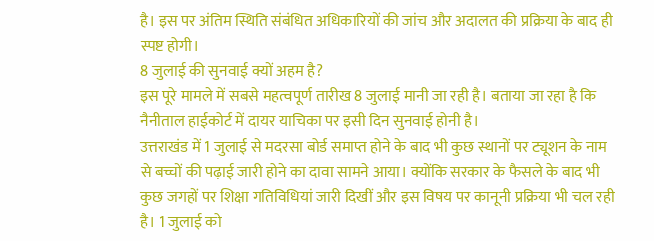है। इस पर अंतिम स्थिति संबंधित अधिकारियों की जांच और अदालत की प्रक्रिया के बाद ही स्पष्ट होगी।
8 जुलाई की सुनवाई क्यों अहम है?
इस पूरे मामले में सबसे महत्वपूर्ण तारीख 8 जुलाई मानी जा रही है। बताया जा रहा है कि नैनीताल हाईकोर्ट में दायर याचिका पर इसी दिन सुनवाई होनी है।
उत्तराखंड में 1 जुलाई से मदरसा बोर्ड समाप्त होने के बाद भी कुछ स्थानों पर ट्यूशन के नाम से बच्चों की पढ़ाई जारी होने का दावा सामने आया। क्योंकि सरकार के फैसले के बाद भी कुछ जगहों पर शिक्षा गतिविधियां जारी दिखीं और इस विषय पर कानूनी प्रक्रिया भी चल रही है। 1 जुलाई को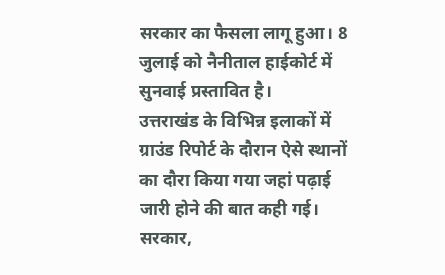सरकार का फैसला लागू हुआ। 8 जुलाई को नैनीताल हाईकोर्ट में सुनवाई प्रस्तावित है।
उत्तराखंड के विभिन्न इलाकों में ग्राउंड रिपोर्ट के दौरान ऐसे स्थानों का दौरा किया गया जहां पढ़ाई जारी होने की बात कही गई। सरकार,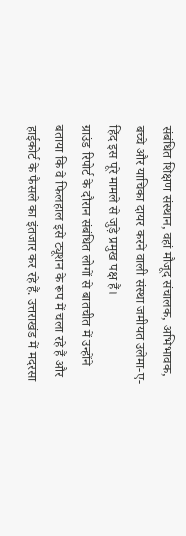संबंधित शिक्षण संस्थान, वहां मौजूद संचालक, अभिभावक, बच्चे और याचिका दायर करने वाली संस्था जमीयत उलेमा-ए-हिंद इस पूरे मामले से जुड़े प्रमुख पक्ष हैं।
ग्राउंड रिपोर्ट के दौरान संबंधित लोगों से बातचीत में उन्होंने बताया कि वे फिलहाल इसे ट्यूशन के रूप में चला रहे हैं और हाईकोर्ट के फैसले का इंतजार कर रहे हैं. उत्तराखंड में मदरसा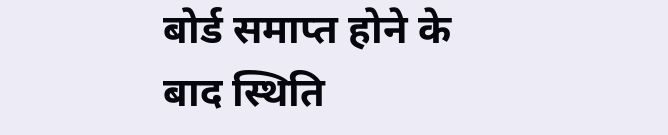बोर्ड समाप्त होने के बाद स्थिति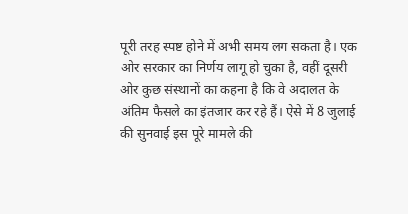पूरी तरह स्पष्ट होने में अभी समय लग सकता है। एक ओर सरकार का निर्णय लागू हो चुका है, वहीं दूसरी ओर कुछ संस्थानों का कहना है कि वे अदालत के अंतिम फैसले का इंतजार कर रहे हैं। ऐसे में 8 जुलाई की सुनवाई इस पूरे मामले की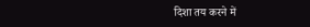दिशा तय करने में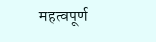महत्वपूर्ण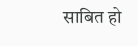साबित हो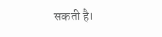सकती है।